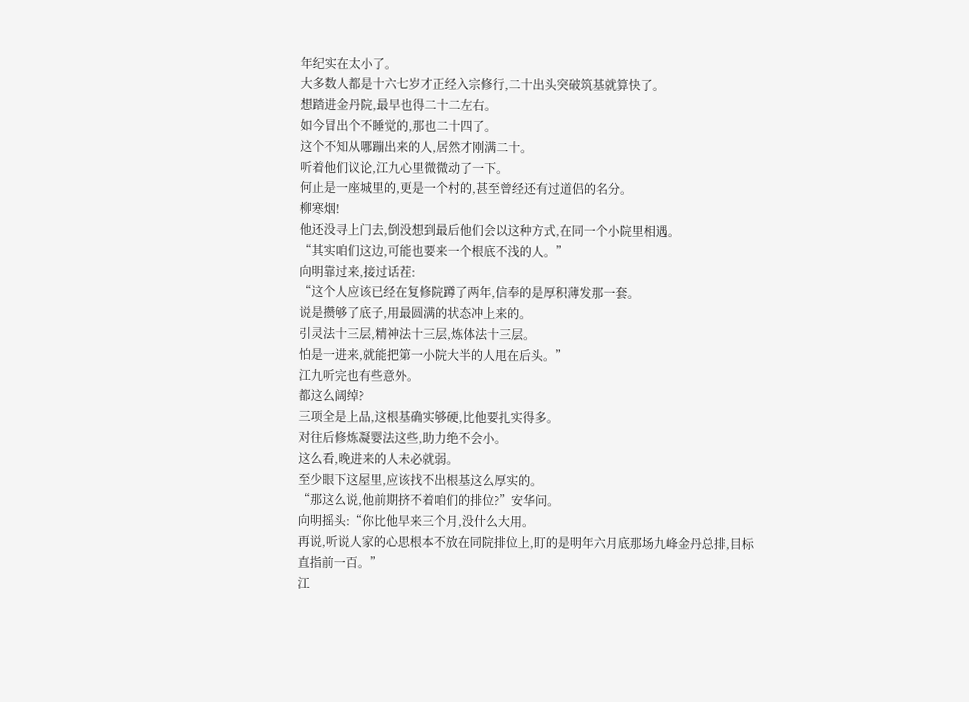年纪实在太小了。
大多数人都是十六七岁才正经入宗修行,二十出头突破筑基就算快了。
想踏进金丹院,最早也得二十二左右。
如今冒出个不睡觉的,那也二十四了。
这个不知从哪蹦出来的人,居然才刚满二十。
听着他们议论,江九心里微微动了一下。
何止是一座城里的,更是一个村的,甚至曾经还有过道侣的名分。
柳寒烟!
他还没寻上门去,倒没想到最后他们会以这种方式,在同一个小院里相遇。
“其实咱们这边,可能也要来一个根底不浅的人。”
向明靠过来,接过话茬:
“这个人应该已经在复修院蹲了两年,信奉的是厚积薄发那一套。
说是攒够了底子,用最圆满的状态冲上来的。
引灵法十三层,精神法十三层,炼体法十三层。
怕是一进来,就能把第一小院大半的人甩在后头。”
江九听完也有些意外。
都这么阔绰?
三项全是上品,这根基确实够硬,比他要扎实得多。
对往后修炼凝婴法这些,助力绝不会小。
这么看,晚进来的人未必就弱。
至少眼下这屋里,应该找不出根基这么厚实的。
“那这么说,他前期挤不着咱们的排位?”安华问。
向明摇头:“你比他早来三个月,没什么大用。
再说,听说人家的心思根本不放在同院排位上,盯的是明年六月底那场九峰金丹总排,目标直指前一百。”
江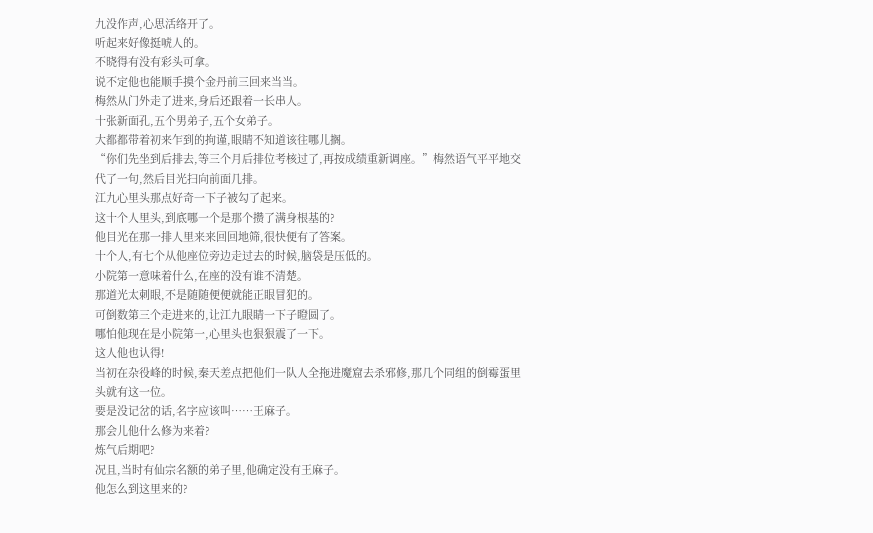九没作声,心思活络开了。
听起来好像挺唬人的。
不晓得有没有彩头可拿。
说不定他也能顺手摸个金丹前三回来当当。
梅然从门外走了进来,身后还跟着一长串人。
十张新面孔,五个男弟子,五个女弟子。
大都都带着初来乍到的拘谨,眼睛不知道该往哪儿搁。
“你们先坐到后排去,等三个月后排位考核过了,再按成绩重新调座。”梅然语气平平地交代了一句,然后目光扫向前面几排。
江九心里头那点好奇一下子被勾了起来。
这十个人里头,到底哪一个是那个攒了满身根基的?
他目光在那一排人里来来回回地筛,很快便有了答案。
十个人,有七个从他座位旁边走过去的时候,脑袋是压低的。
小院第一意味着什么,在座的没有谁不清楚。
那道光太刺眼,不是随随便便就能正眼冒犯的。
可倒数第三个走进来的,让江九眼睛一下子瞪圆了。
哪怕他现在是小院第一,心里头也狠狠震了一下。
这人他也认得!
当初在杂役峰的时候,秦天差点把他们一队人全拖进魔窟去杀邪修,那几个同组的倒霉蛋里头就有这一位。
要是没记岔的话,名字应该叫……王麻子。
那会儿他什么修为来着?
炼气后期吧?
况且,当时有仙宗名额的弟子里,他确定没有王麻子。
他怎么到这里来的?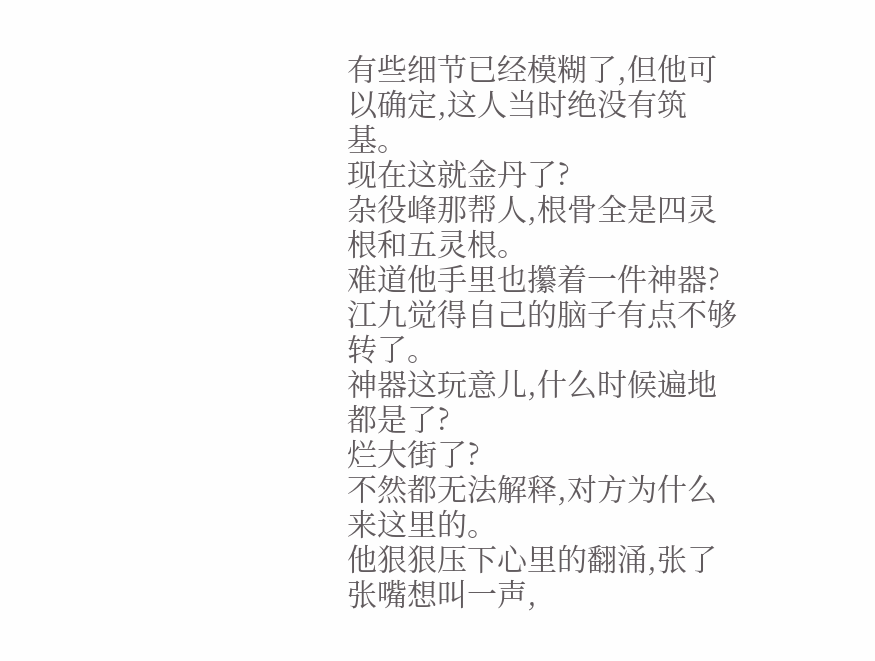有些细节已经模糊了,但他可以确定,这人当时绝没有筑基。
现在这就金丹了?
杂役峰那帮人,根骨全是四灵根和五灵根。
难道他手里也攥着一件神器?
江九觉得自己的脑子有点不够转了。
神器这玩意儿,什么时候遍地都是了?
烂大街了?
不然都无法解释,对方为什么来这里的。
他狠狠压下心里的翻涌,张了张嘴想叫一声,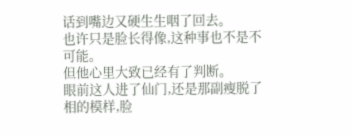话到嘴边又硬生生咽了回去。
也许只是脸长得像,这种事也不是不可能。
但他心里大致已经有了判断。
眼前这人进了仙门,还是那副瘦脱了相的模样,脸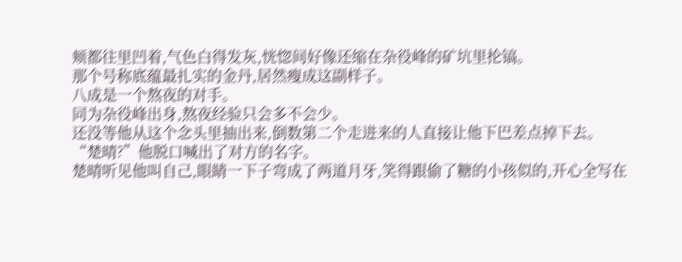颊都往里凹着,气色白得发灰,恍惚间好像还缩在杂役峰的矿坑里抡镐。
那个号称底蕴最扎实的金丹,居然瘦成这副样子。
八成是一个熬夜的对手。
同为杂役峰出身,熬夜经验只会多不会少。
还没等他从这个念头里抽出来,倒数第二个走进来的人直接让他下巴差点掉下去。
“楚晴?”他脱口喊出了对方的名字。
楚晴听见他叫自己,眼睛一下子弯成了两道月牙,笑得跟偷了糖的小孩似的,开心全写在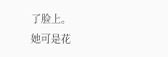了脸上。
她可是花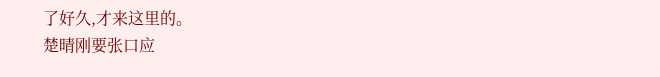了好久,才来这里的。
楚晴刚要张口应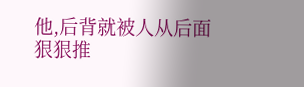他,后背就被人从后面狠狠推